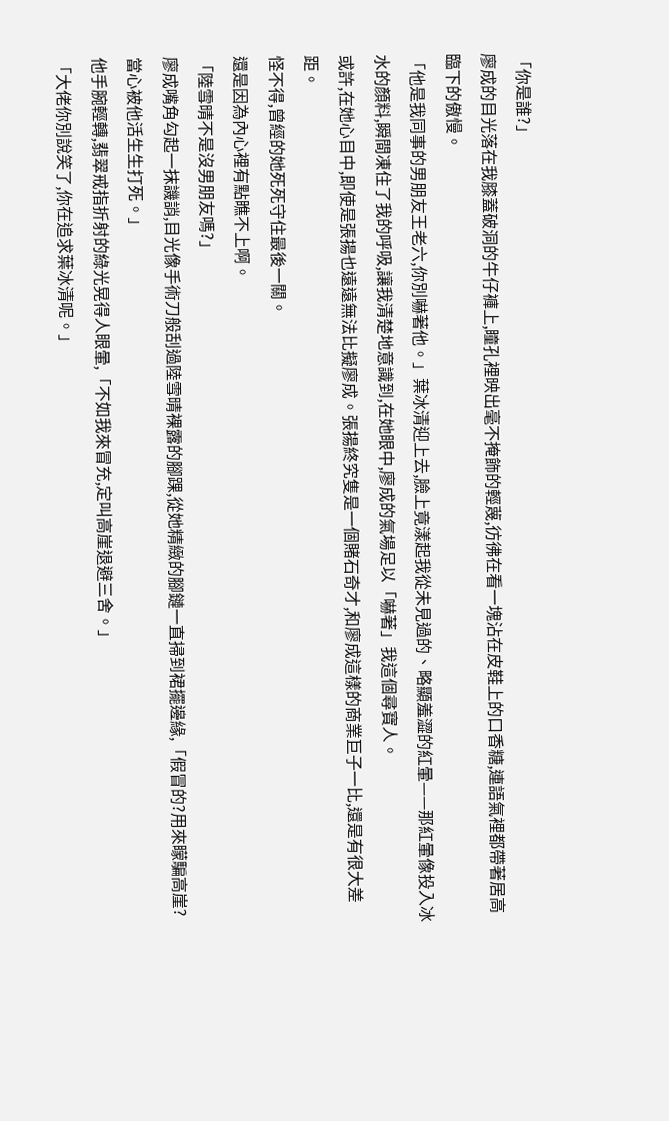「你是誰?」
廖成的目光落在我膝蓋破洞的牛仔褲上,瞳孔裡映出毫不掩飾的輕蔑,彷彿在看一塊沾在皮鞋上的口香糖,連語氣裡都帶著居高臨下的傲慢。
「他是我同事的男朋友王老六,你別嚇著他。」葉冰清迎上去,臉上竟漾起我從未見過的、略顯羞澀的紅暈——那紅暈像投入冰水的顏料,瞬間凍住了我的呼吸,讓我清楚地意識到,在她眼中,廖成的氣場足以「嚇著」我這個尋寶人。
或許,在她心目中,即使是張揚也遠遠無法比擬廖成。張揚終究隻是一個賭石奇才,和廖成這樣的商業巨子一比,還是有很大差距。
怪不得,曾經的她死死守住最後一關。
還是因為內心裡有點瞧不上啊。
「陸雪晴不是沒男朋友嗎?」
廖成嘴角勾起一抹譏誚,目光像手術刀般刮過陸雪晴裸露的腳踝,從她精緻的腳鏈一直掃到裙擺邊緣,「假冒的?用來矇騙高崖?當心被他活生生打死。」
他手腕輕轉,翡翠戒指折射的綠光晃得人眼暈,「不如我來冒充,定叫高崖退避三舍。」
「大佬你別說笑了,你在追求葉冰清呢。」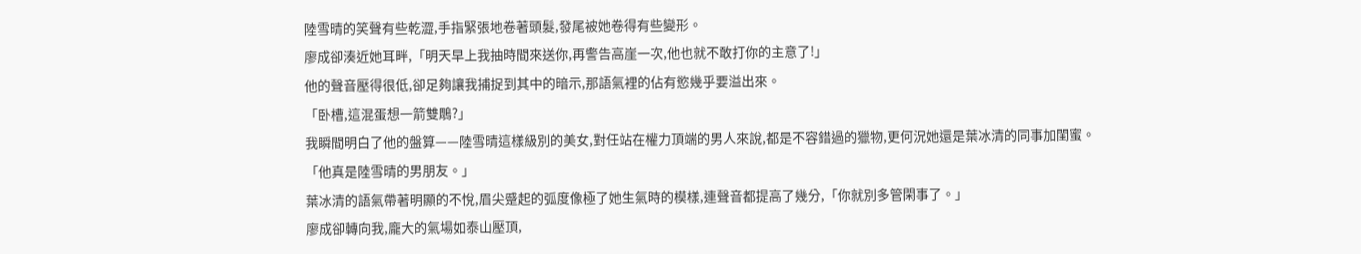陸雪晴的笑聲有些乾澀,手指緊張地卷著頭髮,發尾被她卷得有些變形。
廖成卻湊近她耳畔,「明天早上我抽時間來送你,再警告高崖一次,他也就不敢打你的主意了!」
他的聲音壓得很低,卻足夠讓我捕捉到其中的暗示,那語氣裡的佔有慾幾乎要溢出來。
「卧槽,這混蛋想一箭雙鵰?」
我瞬間明白了他的盤算——陸雪晴這樣級別的美女,對任站在權力頂端的男人來說,都是不容錯過的獵物,更何況她還是葉冰清的同事加閨蜜。
「他真是陸雪晴的男朋友。」
葉冰清的語氣帶著明顯的不悅,眉尖蹙起的弧度像極了她生氣時的模樣,連聲音都提高了幾分,「你就別多管閑事了。」
廖成卻轉向我,龐大的氣場如泰山壓頂,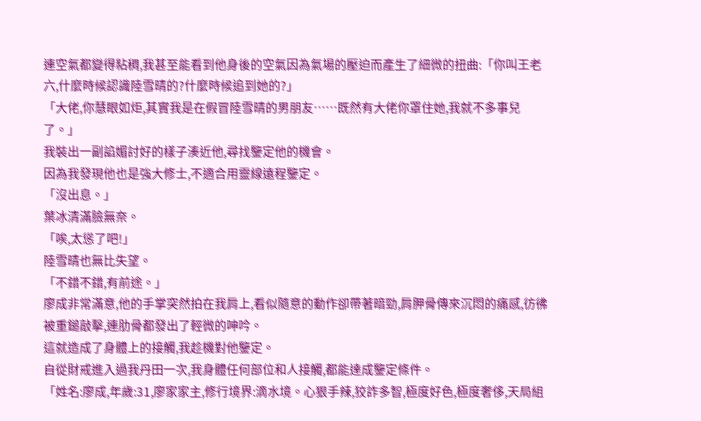連空氣都變得粘稠,我甚至能看到他身後的空氣因為氣場的壓迫而產生了細微的扭曲:「你叫王老六,什麼時候認識陸雪晴的?什麼時候追到她的?」
「大佬,你慧眼如炬,其實我是在假冒陸雪晴的男朋友……既然有大佬你罩住她,我就不多事兒了。」
我裝出一副諂媚討好的樣子湊近他,尋找鑒定他的機會。
因為我發現他也是強大修士,不適合用靈線遠程鑒定。
「沒出息。」
葉冰清滿臉無奈。
「唉,太慫了吧!」
陸雪晴也無比失望。
「不錯不錯,有前途。」
廖成非常滿意,他的手掌突然拍在我肩上,看似隨意的動作卻帶著暗勁,肩胛骨傳來沉悶的痛感,彷彿被重鎚敲擊,連肋骨都發出了輕微的呻吟。
這就造成了身體上的接觸,我趁機對他鑒定。
自從財戒進入過我丹田一次,我身體任何部位和人接觸,都能達成鑒定條件。
「姓名:廖成,年歲:31,廖家家主,修行境界:滴水境。心狠手辣,狡詐多智,極度好色,極度奢侈,天局組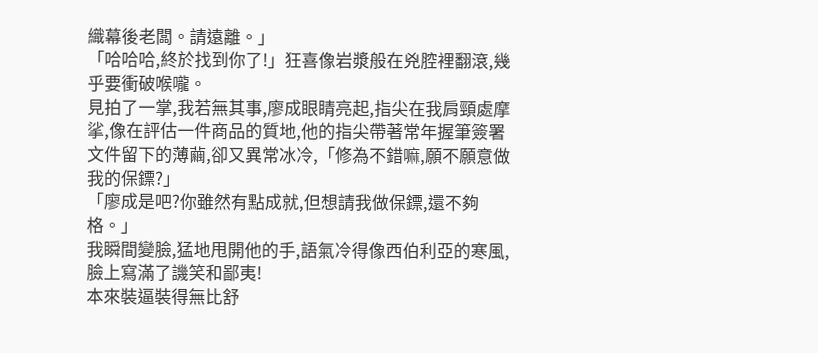織幕後老闆。請遠離。」
「哈哈哈,終於找到你了!」狂喜像岩漿般在兇腔裡翻滾,幾乎要衝破喉嚨。
見拍了一掌,我若無其事,廖成眼睛亮起,指尖在我肩頸處摩挲,像在評估一件商品的質地,他的指尖帶著常年握筆簽署文件留下的薄繭,卻又異常冰冷,「修為不錯嘛,願不願意做我的保鏢?」
「廖成是吧?你雖然有點成就,但想請我做保鏢,還不夠格。」
我瞬間變臉,猛地甩開他的手,語氣冷得像西伯利亞的寒風,臉上寫滿了譏笑和鄙夷!
本來裝逼裝得無比舒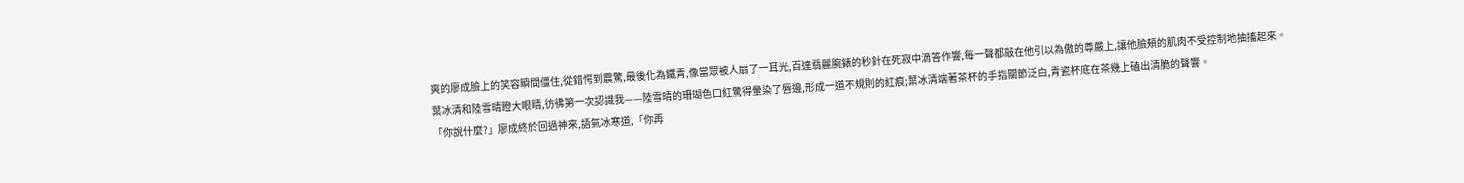爽的廖成臉上的笑容瞬間僵住,從錯愕到震驚,最後化為鐵青,像當眾被人扇了一耳光,百達翡麗腕錶的秒針在死寂中滴答作響,每一聲都敲在他引以為傲的尊嚴上,讓他臉頰的肌肉不受控制地抽搐起來。
葉冰清和陸雪晴瞪大眼睛,彷彿第一次認識我——陸雪晴的珊瑚色口紅驚得暈染了唇邊,形成一道不規則的紅痕;葉冰清端著茶杯的手指關節泛白,青瓷杯底在茶幾上磕出清脆的聲響。
「你說什麼?」廖成終於回過神來,語氣冰寒道,「你再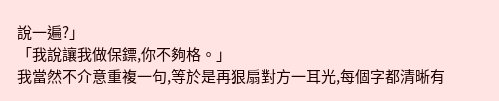說一遍?」
「我說讓我做保鏢,你不夠格。」
我當然不介意重複一句,等於是再狠扇對方一耳光,每個字都清晰有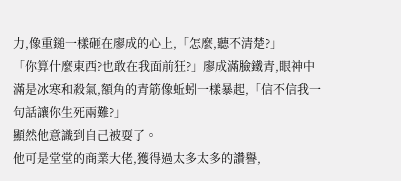力,像重鎚一樣砸在廖成的心上,「怎麼,聽不清楚?」
「你算什麼東西?也敢在我面前狂?」廖成滿臉鐵青,眼神中滿是冰寒和殺氣,額角的青筋像蚯蚓一樣暴起,「信不信我一句話讓你生死兩難?」
顯然他意識到自己被耍了。
他可是堂堂的商業大佬,獲得過太多太多的讚譽,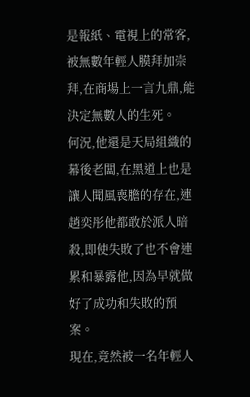是報紙、電視上的常客,被無數年輕人膜拜加崇拜,在商場上一言九鼎,能決定無數人的生死。
何況,他還是天局組織的幕後老闆,在黑道上也是讓人聞風喪膽的存在,連趙奕彤他都敢於派人暗殺,即使失敗了也不會連累和暴露他,因為早就做好了成功和失敗的預案。
現在,竟然被一名年輕人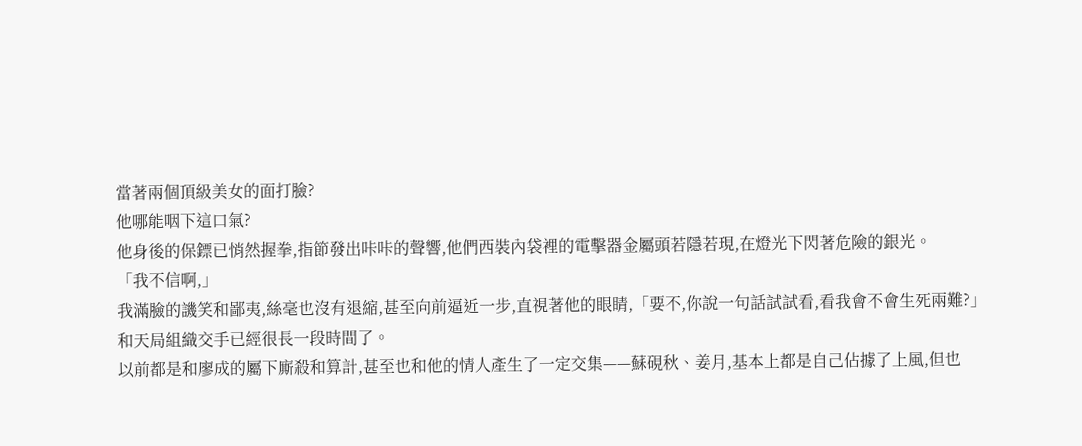當著兩個頂級美女的面打臉?
他哪能咽下這口氣?
他身後的保鏢已悄然握拳,指節發出咔咔的聲響,他們西裝內袋裡的電擊器金屬頭若隱若現,在燈光下閃著危險的銀光。
「我不信啊,」
我滿臉的譏笑和鄙夷,絲毫也沒有退縮,甚至向前逼近一步,直視著他的眼睛,「要不,你說一句話試試看,看我會不會生死兩難?」
和天局組織交手已經很長一段時間了。
以前都是和廖成的屬下廝殺和算計,甚至也和他的情人產生了一定交集——蘇硯秋、姜月,基本上都是自己佔據了上風,但也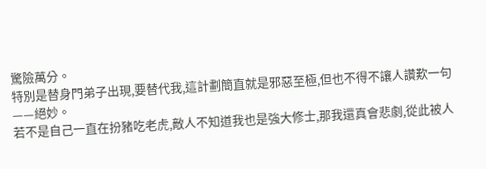驚險萬分。
特別是替身門弟子出現,要替代我,這計劃簡直就是邪惡至極,但也不得不讓人讚歎一句——絕妙。
若不是自己一直在扮豬吃老虎,敵人不知道我也是強大修士,那我還真會悲劇,從此被人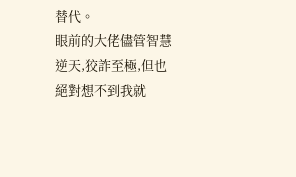替代。
眼前的大佬儘管智慧逆天,狡詐至極,但也絕對想不到我就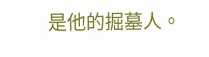是他的掘墓人。